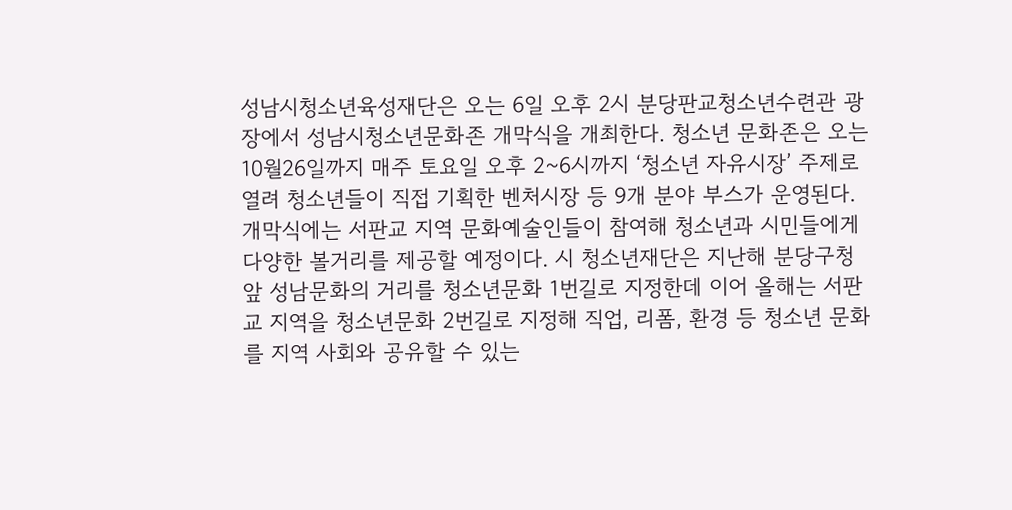성남시청소년육성재단은 오는 6일 오후 2시 분당판교청소년수련관 광장에서 성남시청소년문화존 개막식을 개최한다. 청소년 문화존은 오는 10월26일까지 매주 토요일 오후 2~6시까지 ‘청소년 자유시장’ 주제로 열려 청소년들이 직접 기획한 벤처시장 등 9개 분야 부스가 운영된다. 개막식에는 서판교 지역 문화예술인들이 참여해 청소년과 시민들에게 다양한 볼거리를 제공할 예정이다. 시 청소년재단은 지난해 분당구청 앞 성남문화의 거리를 청소년문화 1번길로 지정한데 이어 올해는 서판교 지역을 청소년문화 2번길로 지정해 직업, 리폼, 환경 등 청소년 문화를 지역 사회와 공유할 수 있는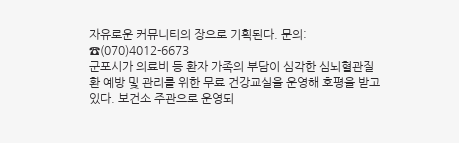자유로운 커뮤니티의 장으로 기획된다. 문의: ☎(070)4012-6673
군포시가 의료비 등 환자 가족의 부담이 심각한 심뇌혈관질환 예방 및 관리를 위한 무료 건강교실을 운영해 호평을 받고 있다. 보건소 주관으로 운영되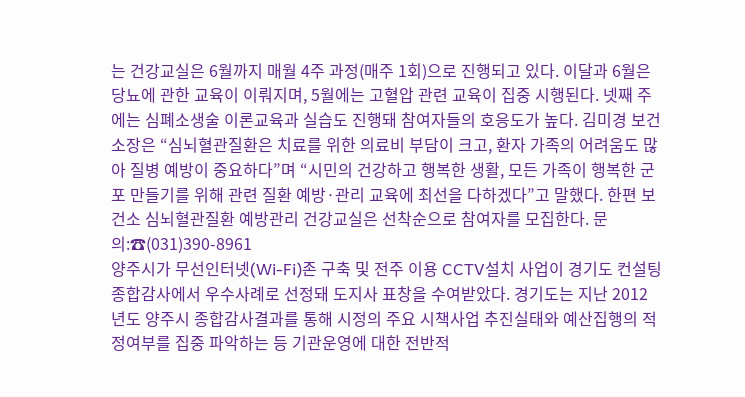는 건강교실은 6월까지 매월 4주 과정(매주 1회)으로 진행되고 있다. 이달과 6월은 당뇨에 관한 교육이 이뤄지며, 5월에는 고혈압 관련 교육이 집중 시행된다. 넷째 주에는 심폐소생술 이론교육과 실습도 진행돼 참여자들의 호응도가 높다. 김미경 보건소장은 “심뇌혈관질환은 치료를 위한 의료비 부담이 크고, 환자 가족의 어려움도 많아 질병 예방이 중요하다”며 “시민의 건강하고 행복한 생활, 모든 가족이 행복한 군포 만들기를 위해 관련 질환 예방·관리 교육에 최선을 다하겠다”고 말했다. 한편 보건소 심뇌혈관질환 예방관리 건강교실은 선착순으로 참여자를 모집한다. 문의:☎(031)390-8961
양주시가 무선인터넷(Wi-Fi)존 구축 및 전주 이용 CCTV설치 사업이 경기도 컨설팅 종합감사에서 우수사례로 선정돼 도지사 표창을 수여받았다. 경기도는 지난 2012년도 양주시 종합감사결과를 통해 시정의 주요 시책사업 추진실태와 예산집행의 적정여부를 집중 파악하는 등 기관운영에 대한 전반적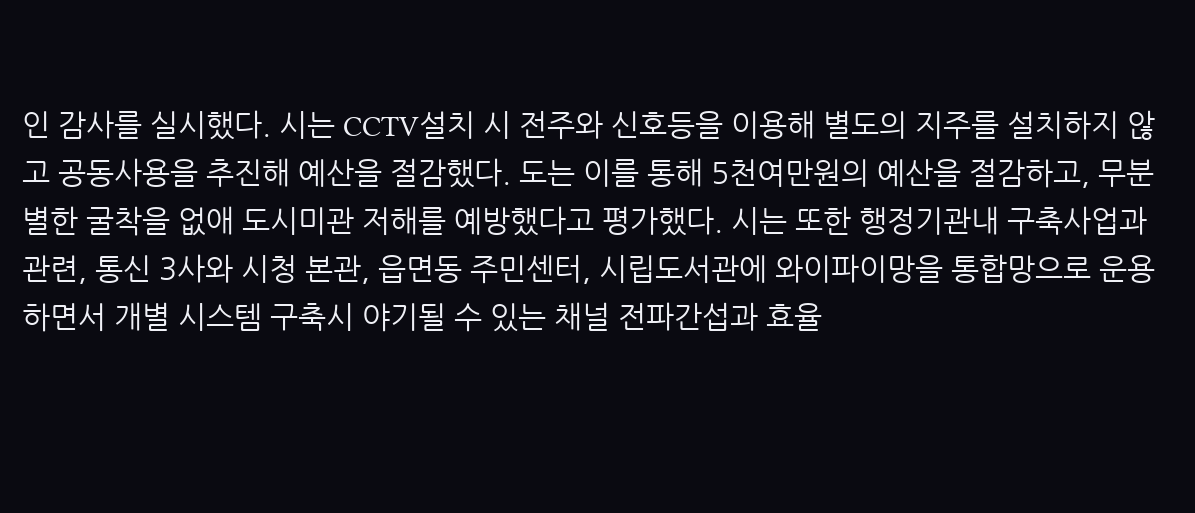인 감사를 실시했다. 시는 CCTV설치 시 전주와 신호등을 이용해 별도의 지주를 설치하지 않고 공동사용을 추진해 예산을 절감했다. 도는 이를 통해 5천여만원의 예산을 절감하고, 무분별한 굴착을 없애 도시미관 저해를 예방했다고 평가했다. 시는 또한 행정기관내 구축사업과 관련, 통신 3사와 시청 본관, 읍면동 주민센터, 시립도서관에 와이파이망을 통합망으로 운용하면서 개별 시스템 구축시 야기될 수 있는 채널 전파간섭과 효율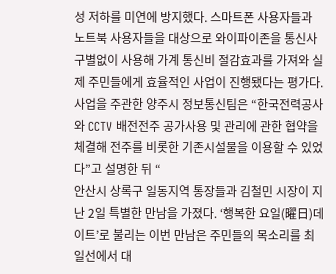성 저하를 미연에 방지했다. 스마트폰 사용자들과 노트북 사용자들을 대상으로 와이파이존을 통신사 구별없이 사용해 가계 통신비 절감효과를 가져와 실제 주민들에게 효율적인 사업이 진행됐다는 평가다. 사업을 주관한 양주시 정보통신팀은 “한국전력공사와 CCTV 배전전주 공가사용 및 관리에 관한 협약을 체결해 전주를 비롯한 기존시설물을 이용할 수 있었다”고 설명한 뒤 “
안산시 상록구 일동지역 통장들과 김철민 시장이 지난 2일 특별한 만남을 가졌다. ‘행복한 요일(曜日)데이트’로 불리는 이번 만남은 주민들의 목소리를 최일선에서 대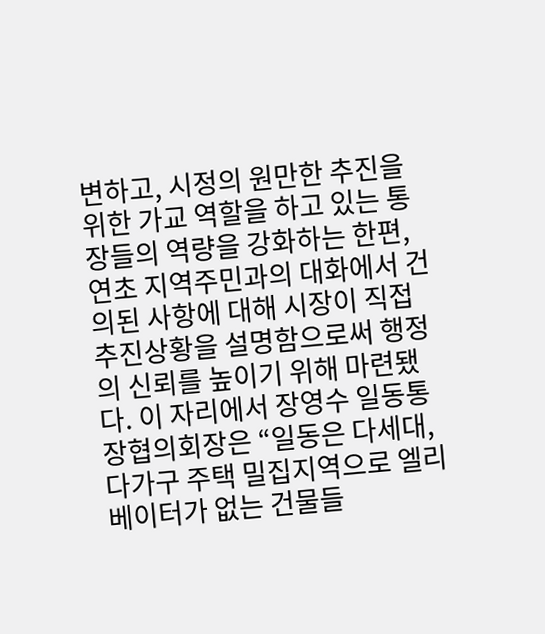변하고, 시정의 원만한 추진을 위한 가교 역할을 하고 있는 통장들의 역량을 강화하는 한편, 연초 지역주민과의 대화에서 건의된 사항에 대해 시장이 직접 추진상황을 설명함으로써 행정의 신뢰를 높이기 위해 마련됐다. 이 자리에서 장영수 일동통장협의회장은 “일동은 다세대, 다가구 주택 밀집지역으로 엘리베이터가 없는 건물들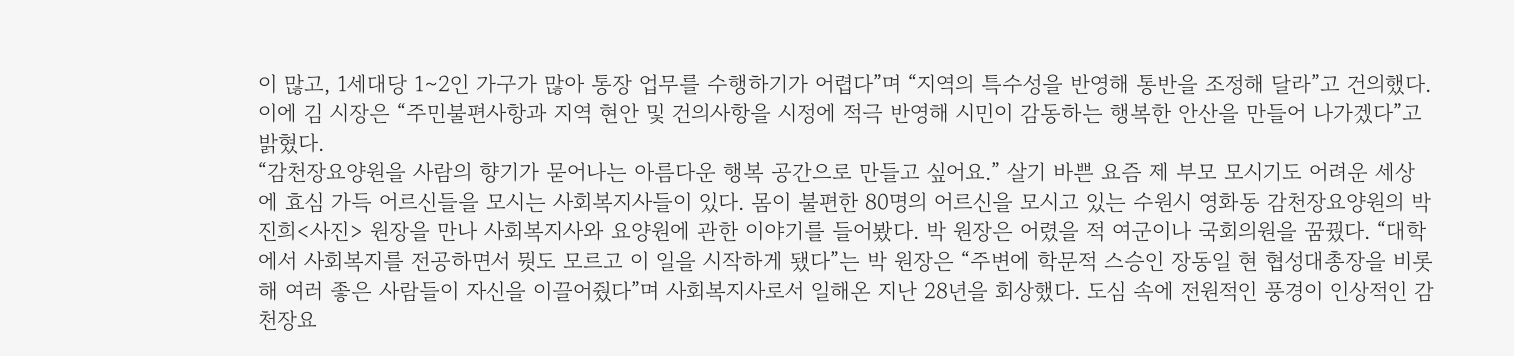이 많고, 1세대당 1∼2인 가구가 많아 통장 업무를 수행하기가 어렵다”며 “지역의 특수성을 반영해 통반을 조정해 달라”고 건의했다. 이에 김 시장은 “주민불편사항과 지역 현안 및 건의사항을 시정에 적극 반영해 시민이 감동하는 행복한 안산을 만들어 나가겠다”고 밝혔다.
“감천장요양원을 사람의 향기가 묻어나는 아름다운 행복 공간으로 만들고 싶어요.” 살기 바쁜 요즘 제 부모 모시기도 어려운 세상에 효심 가득 어르신들을 모시는 사회복지사들이 있다. 몸이 불편한 80명의 어르신을 모시고 있는 수원시 영화동 감천장요양원의 박진희<사진> 원장을 만나 사회복지사와 요양원에 관한 이야기를 들어봤다. 박 원장은 어렸을 적 여군이나 국회의원을 꿈꿨다. “대학에서 사회복지를 전공하면서 뭣도 모르고 이 일을 시작하게 됐다”는 박 원장은 “주변에 학문적 스승인 장동일 현 협성대총장을 비롯해 여러 좋은 사람들이 자신을 이끌어줬다”며 사회복지사로서 일해온 지난 28년을 회상했다. 도심 속에 전원적인 풍경이 인상적인 감천장요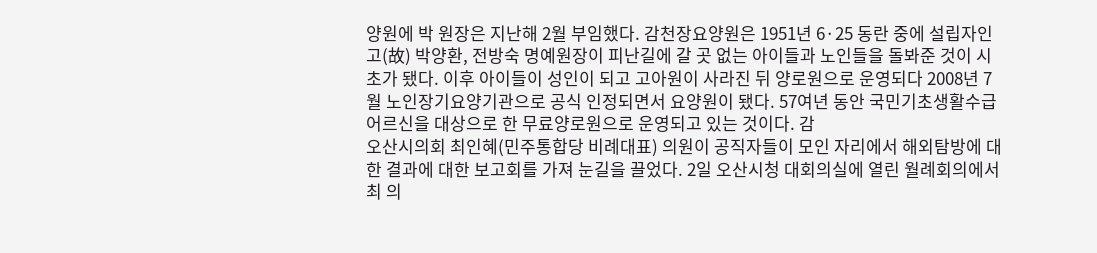양원에 박 원장은 지난해 2월 부임했다. 감천장요양원은 1951년 6·25 동란 중에 설립자인 고(故) 박양환, 전방숙 명예원장이 피난길에 갈 곳 없는 아이들과 노인들을 돌봐준 것이 시초가 됐다. 이후 아이들이 성인이 되고 고아원이 사라진 뒤 양로원으로 운영되다 2008년 7월 노인장기요양기관으로 공식 인정되면서 요양원이 됐다. 57여년 동안 국민기초생활수급 어르신을 대상으로 한 무료양로원으로 운영되고 있는 것이다. 감
오산시의회 최인혜(민주통합당 비례대표) 의원이 공직자들이 모인 자리에서 해외탐방에 대한 결과에 대한 보고회를 가져 눈길을 끌었다. 2일 오산시청 대회의실에 열린 월례회의에서 최 의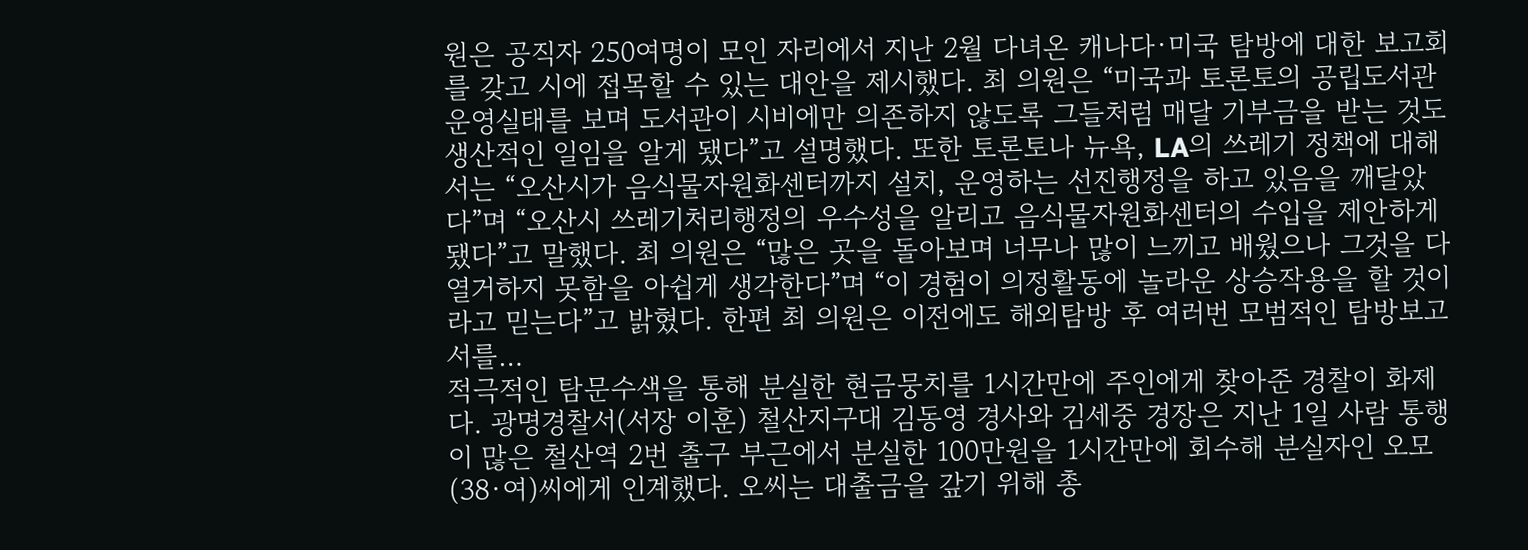원은 공직자 250여명이 모인 자리에서 지난 2월 다녀온 캐나다·미국 탐방에 대한 보고회를 갖고 시에 접목할 수 있는 대안을 제시했다. 최 의원은 “미국과 토론토의 공립도서관 운영실태를 보며 도서관이 시비에만 의존하지 않도록 그들처럼 매달 기부금을 받는 것도 생산적인 일임을 알게 됐다”고 설명했다. 또한 토론토나 뉴욕, LA의 쓰레기 정책에 대해서는 “오산시가 음식물자원화센터까지 설치, 운영하는 선진행정을 하고 있음을 깨달았다”며 “오산시 쓰레기처리행정의 우수성을 알리고 음식물자원화센터의 수입을 제안하게 됐다”고 말했다. 최 의원은 “많은 곳을 돌아보며 너무나 많이 느끼고 배웠으나 그것을 다 열거하지 못함을 아쉽게 생각한다”며 “이 경험이 의정활동에 놀라운 상승작용을 할 것이라고 믿는다”고 밝혔다. 한편 최 의원은 이전에도 해외탐방 후 여러번 모범적인 탐방보고서를…
적극적인 탐문수색을 통해 분실한 현금뭉치를 1시간만에 주인에게 찾아준 경찰이 화제다. 광명경찰서(서장 이훈) 철산지구대 김동영 경사와 김세중 경장은 지난 1일 사람 통행이 많은 철산역 2번 출구 부근에서 분실한 100만원을 1시간만에 회수해 분실자인 오모(38·여)씨에게 인계했다. 오씨는 대출금을 갚기 위해 총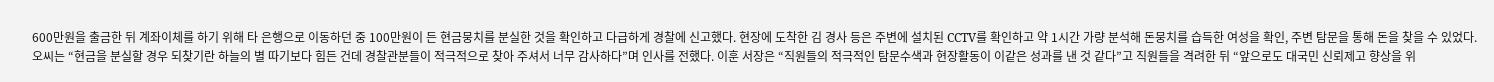600만원을 출금한 뒤 계좌이체를 하기 위해 타 은행으로 이동하던 중 100만원이 든 현금뭉치를 분실한 것을 확인하고 다급하게 경찰에 신고했다. 현장에 도착한 김 경사 등은 주변에 설치된 CCTV를 확인하고 약 1시간 가량 분석해 돈뭉치를 습득한 여성을 확인, 주변 탐문을 통해 돈을 찾을 수 있었다. 오씨는 “현금을 분실할 경우 되찾기란 하늘의 별 따기보다 힘든 건데 경찰관분들이 적극적으로 찾아 주셔서 너무 감사하다”며 인사를 전했다. 이훈 서장은 “직원들의 적극적인 탐문수색과 현장활동이 이같은 성과를 낸 것 같다”고 직원들을 격려한 뒤 “앞으로도 대국민 신뢰제고 향상을 위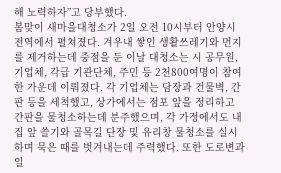해 노력하자”고 당부했다.
봄맞이 새마을대청소가 2일 오전 10시부터 안양시 전역에서 펼쳐졌다. 겨우내 쌓인 생활쓰레기와 먼지를 제거하는데 중점을 둔 이날 대청소는 시 공무원, 기업체, 각급 기관단체, 주민 등 2천800여명이 참여한 가운데 이뤄졌다. 각 기업체는 담장과 건물벽, 간판 등을 세척했고, 상가에서는 점포 앞을 정리하고 간판을 물청소하는데 분주했으며, 각 가정에서도 내집 앞 쓸기와 골목길 단장 및 유리창 물청소를 실시하며 묵은 때를 벗겨내는데 주력했다. 또한 도로변과 일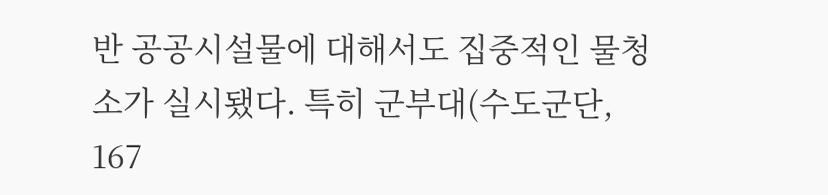반 공공시설물에 대해서도 집중적인 물청소가 실시됐다. 특히 군부대(수도군단, 167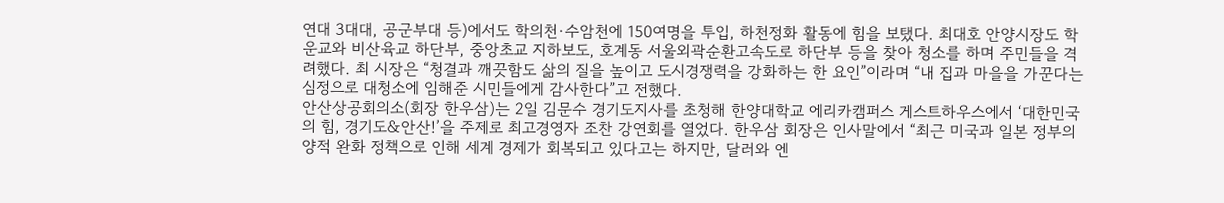연대 3대대, 공군부대 등)에서도 학의천·수암천에 150여명을 투입, 하천정화 활동에 힘을 보탰다. 최대호 안양시장도 학운교와 비산육교 하단부, 중앙초교 지하보도, 호계동 서울외곽순환고속도로 하단부 등을 찾아 청소를 하며 주민들을 격려했다. 최 시장은 “청결과 깨끗함도 삶의 질을 높이고 도시경쟁력을 강화하는 한 요인”이라며 “내 집과 마을을 가꾼다는 심정으로 대청소에 임해준 시민들에게 감사한다”고 전했다.
안산상공회의소(회장 한우삼)는 2일 김문수 경기도지사를 초청해 한양대학교 에리카캠퍼스 게스트하우스에서 ‘대한민국의 힘, 경기도&안산!’을 주제로 최고경영자 조찬 강연회를 열었다. 한우삼 회장은 인사말에서 “최근 미국과 일본 정부의 양적 완화 정책으로 인해 세계 경제가 회복되고 있다고는 하지만, 달러와 엔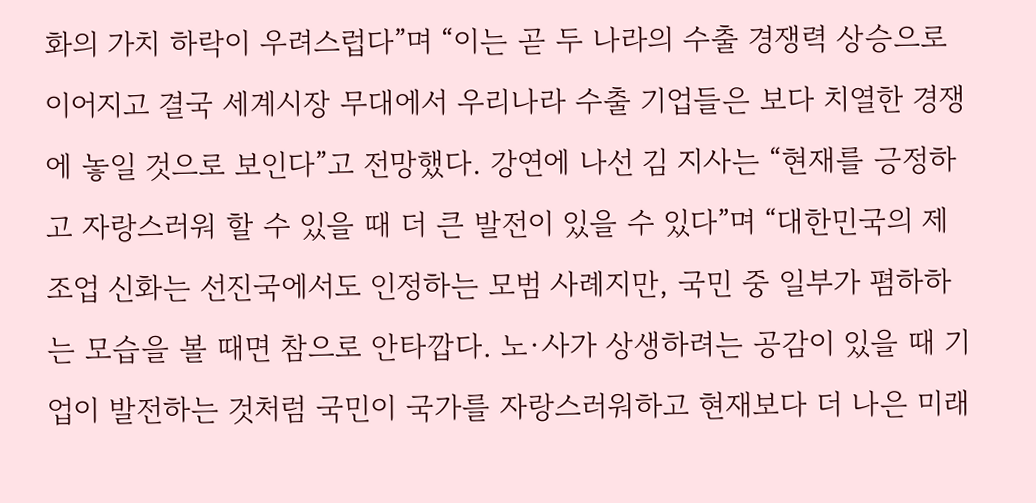화의 가치 하락이 우려스럽다”며 “이는 곧 두 나라의 수출 경쟁력 상승으로 이어지고 결국 세계시장 무대에서 우리나라 수출 기업들은 보다 치열한 경쟁에 놓일 것으로 보인다”고 전망했다. 강연에 나선 김 지사는 “현재를 긍정하고 자랑스러워 할 수 있을 때 더 큰 발전이 있을 수 있다”며 “대한민국의 제조업 신화는 선진국에서도 인정하는 모범 사례지만, 국민 중 일부가 폄하하는 모습을 볼 때면 참으로 안타깝다. 노·사가 상생하려는 공감이 있을 때 기업이 발전하는 것처럼 국민이 국가를 자랑스러워하고 현재보다 더 나은 미래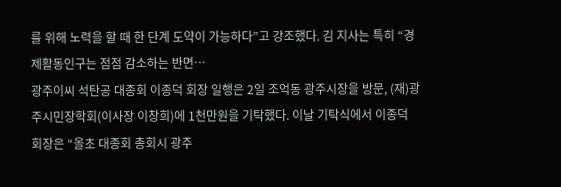를 위해 노력을 할 때 한 단계 도약이 가능하다”고 강조했다. 김 지사는 특히 “경제활동인구는 점점 감소하는 반면…
광주이씨 석탄공 대종회 이종덕 회장 일행은 2일 조억동 광주시장을 방문, (재)광주시민장학회(이사장 이창희)에 1천만원을 기탁했다. 이날 기탁식에서 이종덕 회장은 “올초 대종회 총회시 광주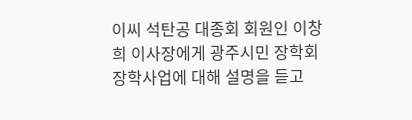이씨 석탄공 대종회 회원인 이창희 이사장에게 광주시민 장학회 장학사업에 대해 설명을 듣고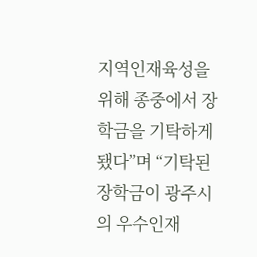지역인재육성을 위해 종중에서 장학금을 기탁하게 됐다”며 “기탁된 장학금이 광주시의 우수인재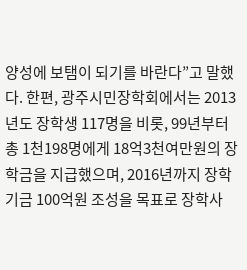양성에 보탬이 되기를 바란다”고 말했다. 한편, 광주시민장학회에서는 2013년도 장학생 117명을 비롯, 99년부터 총 1천198명에게 18억3천여만원의 장학금을 지급했으며, 2016년까지 장학기금 100억원 조성을 목표로 장학사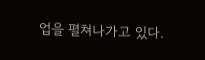업을 펼쳐나가고 있다.